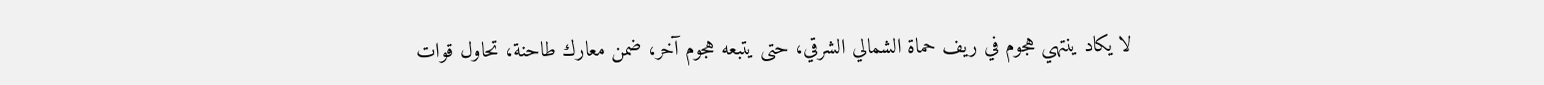لا يكاد ينتهي هجوم في ريف حماة الشمالي الشرقي، حتى يتبعه هجوم آخر، ضمن معارك طاحنة، تحاول قوات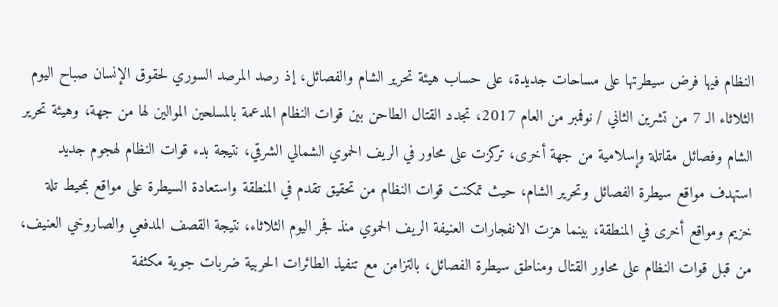النظام فيها فرض سيطرتها على مساحات جديدة، على حساب هيئة تحرير الشام والفصائل، إذ رصد المرصد السوري لحقوق الإنسان صباح اليوم الثلاثاء الـ 7 من تشرين الثاني / نوفمبر من العام 2017، تجدد القتال الطاحن بين قوات النظام المدعمة بالمسلحين الموالين لها من جهة، وهيئة تحرير الشام وفصائل مقاتلة وإسلامية من جهة أخرى، تركزت على محاور في الريف الحموي الشمالي الشرقي، نتيجة بدء قوات النظام لهجوم جديد استهدف مواقع سيطرة الفصائل وتحرير الشام، حيث تمكنت قوات النظام من تحقيق تقدم في المنطقة واستعادة السيطرة على مواقع بمحيط تلة خزيم ومواقع أخرى في المنطقة، بينما هزت الانفجارات العنيفة الريف الحموي منذ فجر اليوم الثلاثاء، نتيجة القصف المدفعي والصاروخي العنيف، من قبل قوات النظام على محاور القتال ومناطق سيطرة الفصائل، بالتزامن مع تنفيذ الطائرات الحربية ضربات جوية مكثفة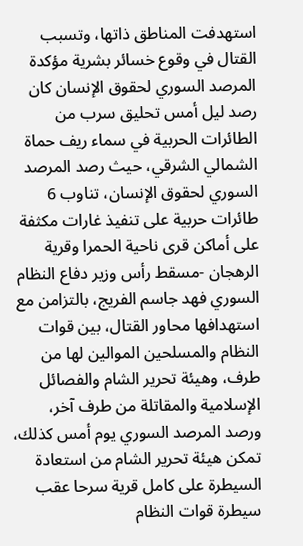استهدفت المناطق ذاتها، وتسبب القتال في وقوع خسائر بشرية مؤكدة
المرصد السوري لحقوق الإنسان كان رصد ليل أمس تحليق سرب من الطائرات الحربية في سماء ريف حماة الشمالي الشرقي، حيث رصد المرصد السوري لحقوق الإنسان، تناوب 6 طائرات حربية على تنفيذ غارات مكثفة على أماكن قرى ناحية الحمرا وقرية الرهجان -مسقط رأس وزير دفاع النظام السوري فهد جاسم الفريج، بالتزامن مع استهدافها محاور القتال، بين قوات النظام والمسلحين الموالين لها من طرف، وهيئة تحرير الشام والفصائل الإسلامية والمقاتلة من طرف آخر، ورصد المرصد السوري يوم أمس كذلك، تمكن هيئة تحرير الشام من استعادة السيطرة على كامل قرية سرحا عقب سيطرة قوات النظام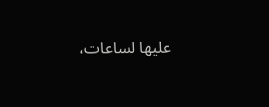عليها لساعات،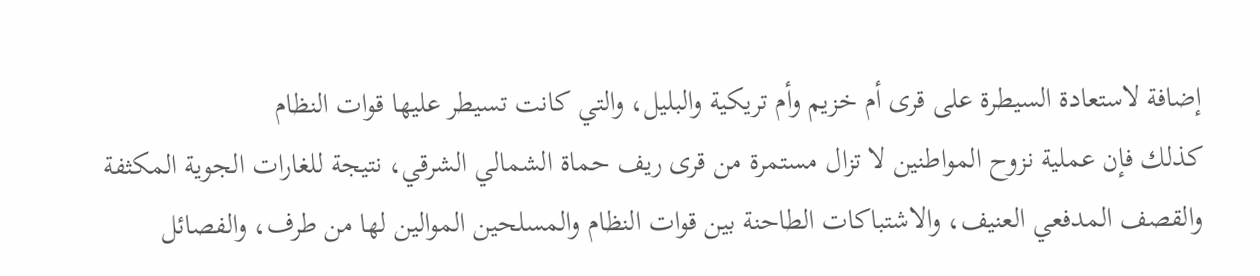إضافة لاستعادة السيطرة على قرى أم خزيم وأم تريكية والبليل، والتي كانت تسيطر عليها قوات النظام
كذلك فإن عملية نزوح المواطنين لا تزال مستمرة من قرى ريف حماة الشمالي الشرقي، نتيجة للغارات الجوية المكثفة والقصف المدفعي العنيف، والاشتباكات الطاحنة بين قوات النظام والمسلحين الموالين لها من طرف، والفصائل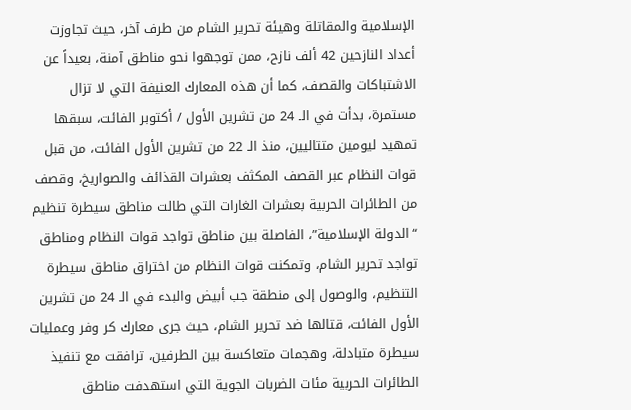الإسلامية والمقاتلة وهيئة تحرير الشام من طرف آخر، حيث تجاوزت أعداد النازحين 42 ألف نازح، ممن توجهوا نحو مناطق آمنة، بعيداً عن الاشتباكات والقصف، كما أن هذه المعارك العنيفة التي لا تزال مستمرة، بدأت في الـ 24 من تشرين الأول / أكتوبر الفائت، سبقها تمهيد ليومين متتاليين، منذ الـ 22 من تشرين الأول الفائت، من قبل قوات النظام عبر القصف المكثف بعشرات القذائف والصواريخ، وقصف من الطائرات الحربية بعشرات الغارات التي طالت مناطق سيطرة تنظيم “الدولة الإسلامية”، الفاصلة بين مناطق تواجد قوات النظام ومناطق تواجد تحرير الشام، وتمكنت قوات النظام من اختراق مناطق سيطرة التنظيم، والوصول إلى منطقة جب أبيض والبدء في الـ 24 من تشرين الأول الفائت، قتالها ضد تحرير الشام، حيث جرى معارك كر وفر وعمليات سيطرة متبادلة، وهجمات متعاكسة بين الطرفين، ترافقت مع تنفيذ الطائرات الحربية مئات الضربات الجوية التي استهدفت مناطق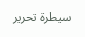سيطرة تحرير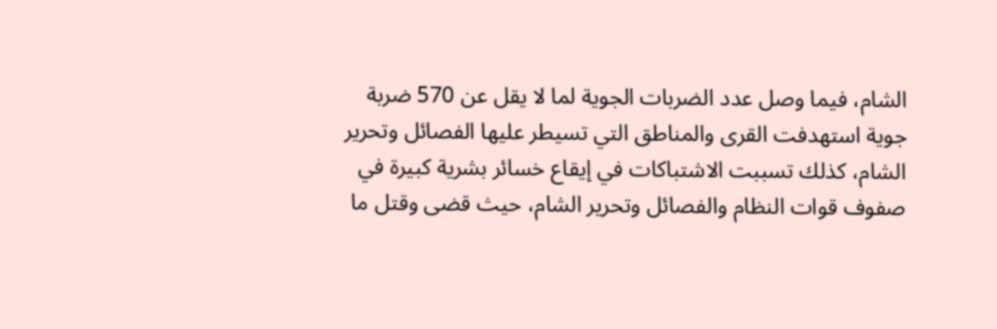الشام، فيما وصل عدد الضربات الجوية لما لا يقل عن 570 ضربة جوية استهدفت القرى والمناطق التي تسيطر عليها الفصائل وتحرير الشام، كذلك تسببت الاشتباكات في إيقاع خسائر بشرية كبيرة في صفوف قوات النظام والفصائل وتحرير الشام، حيث قضى وقتل ما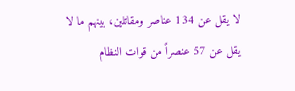لا يقل عن 134 عناصر ومقاتلين، بينهم ما لا يقل عن 57 عنصراً من قوات النظام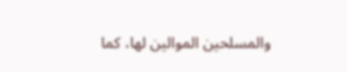والمسلحين الموالين لها، كما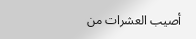أصيب العشرات من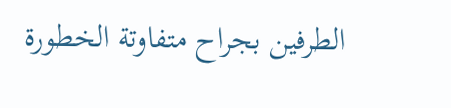الطرفين بجراح متفاوتة الخطورة